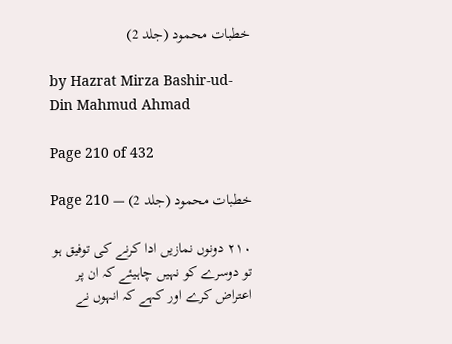خطبات محمود (جلد 2)

by Hazrat Mirza Bashir-ud-Din Mahmud Ahmad

Page 210 of 432

خطبات محمود (جلد 2) — Page 210

۲۱۰ دونوں نمازیں ادا کرنے کی توفیق ہو تو دوسرے کو نہیں چاہیئے کہ ان پر اعتراض کرے اور کہے کہ انہوں نے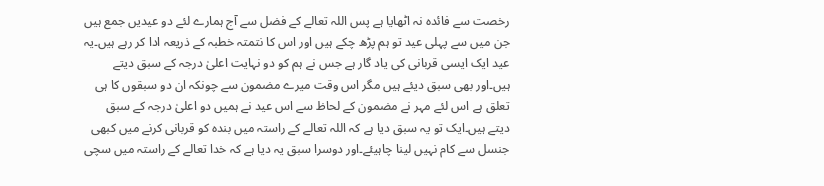رخصت سے فائدہ نہ اٹھایا ہے پس اللہ تعالے کے فضل سے آج ہمارے لئے دو عیدیں جمع ہیں جن میں سے پہلی عید تو ہم پڑھ چکے ہیں اور اس کا نتمتہ خطبہ کے ذریعہ ادا کر رہے ہیں۔یہ عید ایک ایسی قربانی کی یاد گار ہے جس نے ہم کو دو نہایت اعلیٰ درجہ کے سبق دیتے ہیں۔اور بھی سبق دیئے ہیں مگر اس وقت میرے مضمون سے چونکہ ان دو سبقوں کا ہی تعلق ہے اس لئے مہر نے مضمون کے لحاظ سے اس عید نے ہمیں دو اعلیٰ درجہ کے سبق دیتے ہیں۔ایک تو یہ سبق دیا ہے کہ اللہ تعالے کے راستہ میں بندہ کو قربانی کرنے میں کبھی جنسل سے کام نہیں لینا چاہیئے۔اور دوسرا سبق یہ دیا ہے کہ خدا تعالے کے راستہ میں سچی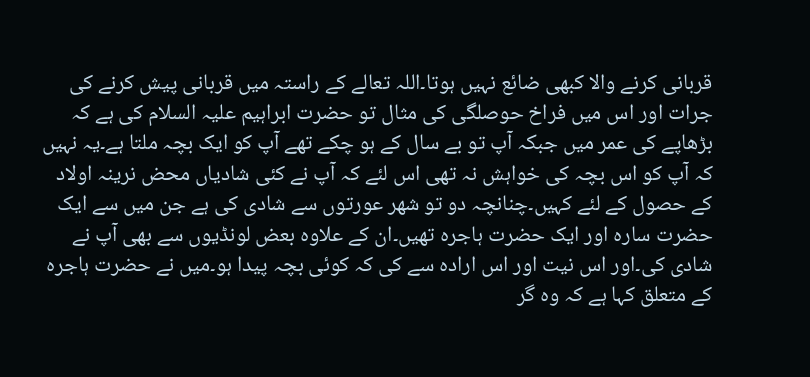قربانی کرنے والا کبھی ضائع نہیں ہوتا۔اللہ تعالے کے راستہ میں قربانی پیش کرنے کی جرات اور اس میں فراخ حوصلگی کی مثال تو حضرت ابراہیم علیہ السلام کی ہے کہ بڑھاپے کی عمر میں جبکہ آپ تو بے سال کے ہو چکے تھے آپ کو ایک بچہ ملتا ہے۔یہ نہیں کہ آپ کو اس بچہ کی خواہش نہ تھی اس لئے کہ آپ نے کئی شادیاں محض نرینہ اولاد کے حصول کے لئے کہیں۔چنانچہ دو تو شھر عورتوں سے شادی کی ہے جن میں سے ایک حضرت سارہ اور ایک حضرت ہاجرہ تھیں۔ان کے علاوہ بعض لونڈیوں سے بھی آپ نے شادی کی۔اور اس نیت اور اس ارادہ سے کی کہ کوئی بچہ پیدا ہو۔میں نے حضرت ہاجرہ کے متعلق کہا ہے کہ وہ گر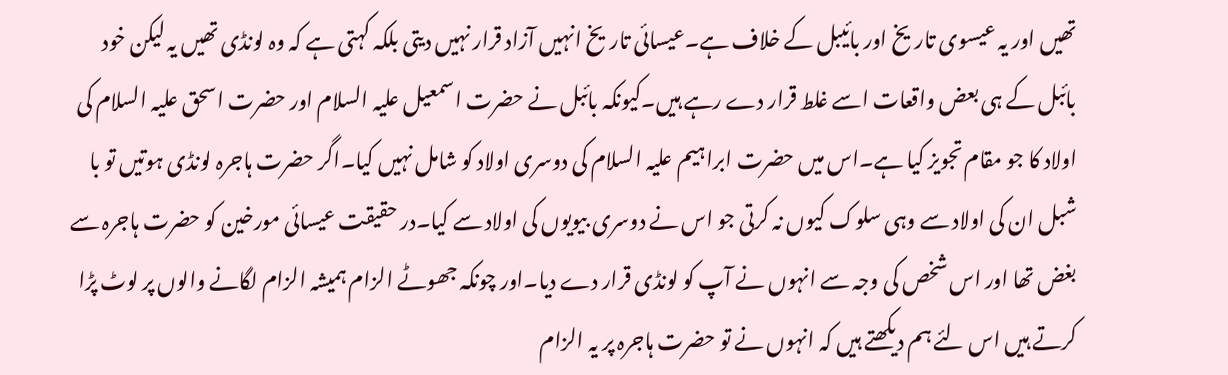تھیں اور یہ عیسوی تاریخ اور بائیبل کے خلاف ہے۔عیسائی تاریخ انہیں آزاد قرار نہیں دیتی بلکہ کہتی ہے کہ وہ لونڈی تھیں یہ لیکن خود بائبل کے ہی بعض واقعات اسے غلط قرار دے رہے ہیں۔کیونکہ بائبل نے حضرت اسمعیل علیہ السلام اور حضرت اسحق علیہ السلام کی اولاد کا جو مقام تجویز کیا ہے۔اس میں حضرت ابراہیم علیہ السلام کی دوسری اولاد کو شامل نہیں کیا۔اگر حضرت ہاجرہ لونڈی ہوتیں تو با شبل ان کی اولاد سے وہی سلوک کیوں نہ کرتی جو اس نے دوسری بیویوں کی اولاد سے کیا۔در حقیقت عیسائی مورخین کو حضرت ہاجرہ سے بغض تھا اور اس شخص کی وجہ سے انہوں نے آپ کو لونڈی قرار دے دیا۔اور چونکہ جھوٹے الزام ہمیشہ الزام لگانے والوں پر لوٹ پڑا کرتے ہیں اس لئے ہم دیکھتے ہیں کہ انہوں نے تو حضرت ہاجرہ پر یہ الزام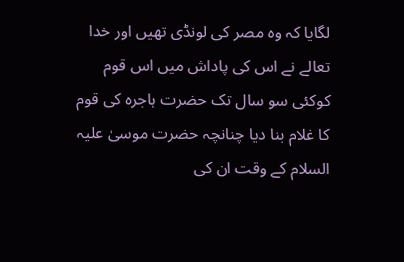لگایا کہ وہ مصر کی لونڈی تھیں اور خدا تعالے نے اس کی پاداش میں اس قوم کوکئی سو سال تک حضرت ہاجرہ کی قوم کا غلام بنا دیا چنانچہ حضرت موسیٰ علیہ السلام کے وقت ان کی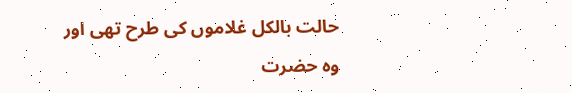حالت بالکل غلاموں کی طرح تھی اور وہ حضرت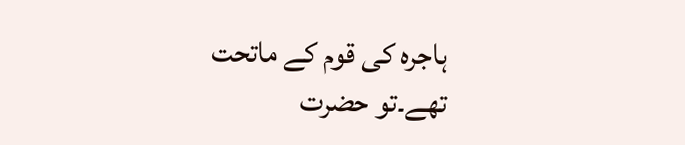ہاجرہ کی قوم کے ماتحت تھے۔تو حضرت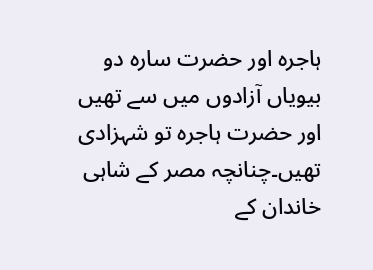ہاجرہ اور حضرت سارہ دو بیویاں آزادوں میں سے تھیں اور حضرت ہاجرہ تو شہزادی تھیں۔چنانچہ مصر کے شاہی خاندان کے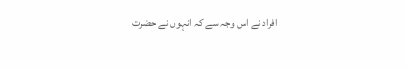افراد نے اس وجہ سے کہ انہوں نے حضرت